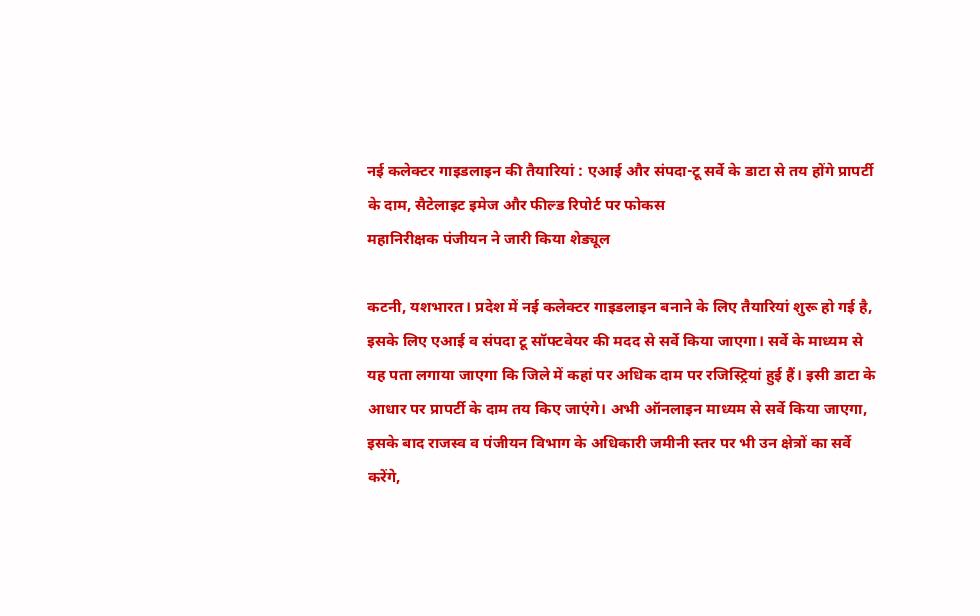नई कलेक्टर गाइडलाइन की तैयारियां : एआई और संपदा-टू सर्वे के डाटा से तय होंगे प्रापर्टी के दाम, सैटेलाइट इमेज और फील्ड रिपोर्ट पर फोकस
महानिरीक्षक पंजीयन ने जारी किया शेड्यूल

कटनी, यशभारत। प्रदेश में नई कलेक्टर गाइडलाइन बनाने के लिए तैयारियां शुरू हो गई है, इसके लिए एआई व संपदा टू सॉफ्टवेयर की मदद से सर्वे किया जाएगा। सर्वे के माध्यम से यह पता लगाया जाएगा कि जिले में कहां पर अधिक दाम पर रजिस्ट्रियां हुई हैं। इसी डाटा के आधार पर प्रापर्टी के दाम तय किए जाएंगे। अभी ऑनलाइन माध्यम से सर्वे किया जाएगा, इसके बाद राजस्व व पंजीयन विभाग के अधिकारी जमीनी स्तर पर भी उन क्षेत्रों का सर्वे करेंगे,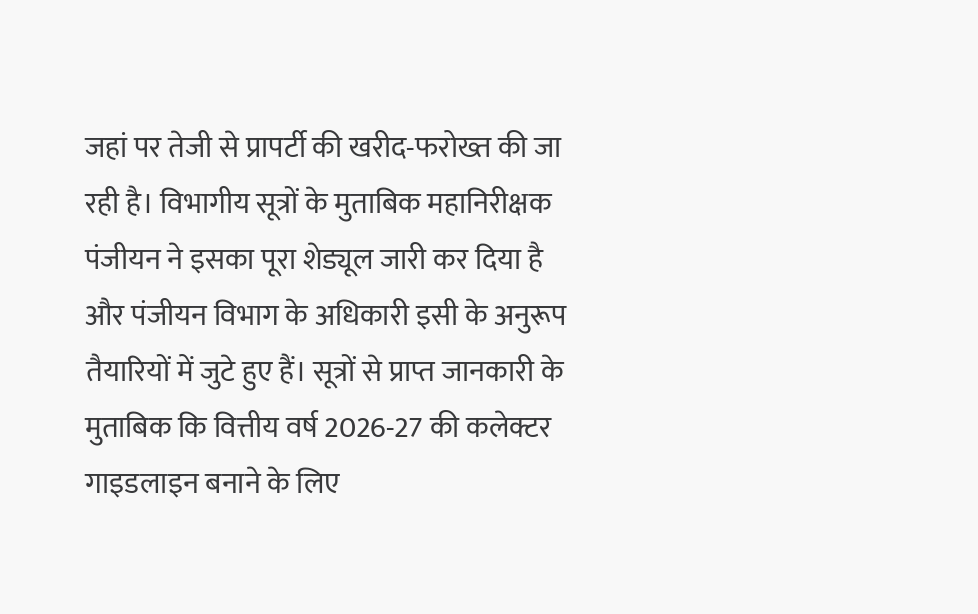जहां पर तेजी से प्रापर्टी की खरीद-फरोख्त की जा रही है। विभागीय सूत्रों के मुताबिक महानिरीक्षक पंजीयन ने इसका पूरा शेड्यूल जारी कर दिया है और पंजीयन विभाग के अधिकारी इसी के अनुरूप तैयारियों में जुटे हुए हैं। सूत्रों से प्राप्त जानकारी के मुताबिक कि वित्तीय वर्ष 2026-27 की कलेक्टर गाइडलाइन बनाने के लिए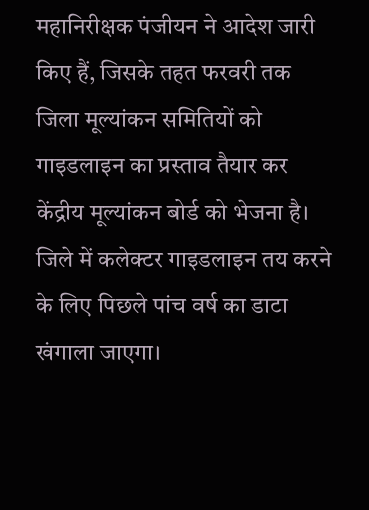महानिरीक्षक पंजीयन ने आदेश जारी किए हैं, जिसके तहत फरवरी तक जिला मूल्यांकन समितियों को गाइडलाइन का प्रस्ताव तैयार कर केंद्रीय मूल्यांकन बोर्ड को भेजना है। जिले में कलेक्टर गाइडलाइन तय करने के लिए पिछले पांच वर्ष का डाटा खंगाला जाएगा।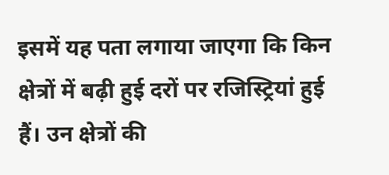इसमें यह पता लगाया जाएगा कि किन क्षेत्रों में बढ़ी हुई दरों पर रजिस्ट्रियां हुई हैं। उन क्षेत्रों की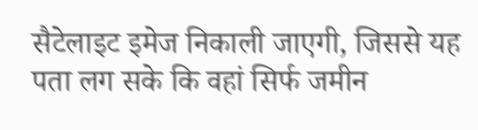सैटेलाइट इमेज निकाली जाएगी, जिससे यह पता लग सके कि वहां सिर्फ जमीन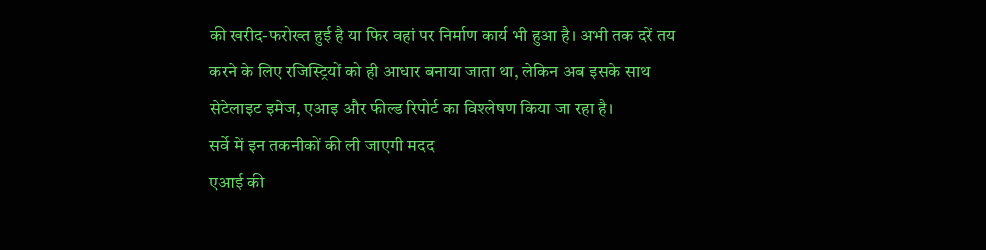की खरीद-फरोख्त हुई है या फिर वहां पर निर्माण कार्य भी हुआ है। अभी तक दरें तय करने के लिए रजिस्ट्रियों को ही आधार बनाया जाता था, लेकिन अब इसके साथ सेटेलाइट इमेज, एआइ और फील्ड रिपोर्ट का विश्लेषण किया जा रहा है।
सर्वे में इन तकनीकों की ली जाएगी मदद
एआई की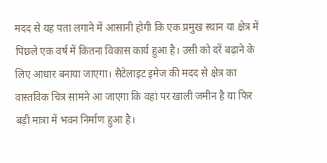मदद से यह पता लगाने में आसानी होगी कि एक प्रमुख स्थान या क्षेत्र में पिछले एक वर्ष में कितना विकास कार्य हुआ है। उसी को दरें बढ़ाने के लिए आधार बनाया जाएगा। सैटेलाइट इमेज की मदद से क्षेत्र का वास्तविक चित्र सामने आ जाएगा कि वहां पर खाली जमीन है या फिर बड़ी मात्रा में भवन निर्माण हुआ है।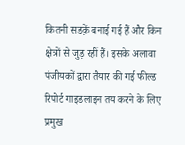कितनी सडक़ें बनाई गई हैं और किन क्षेत्रों से जुड़ रहीं हैं। इसके अलावा पंजीयकों द्वारा तैयार की गई फील्ड रिपोर्ट गाइडलाइन तय करने के लिए प्रमुख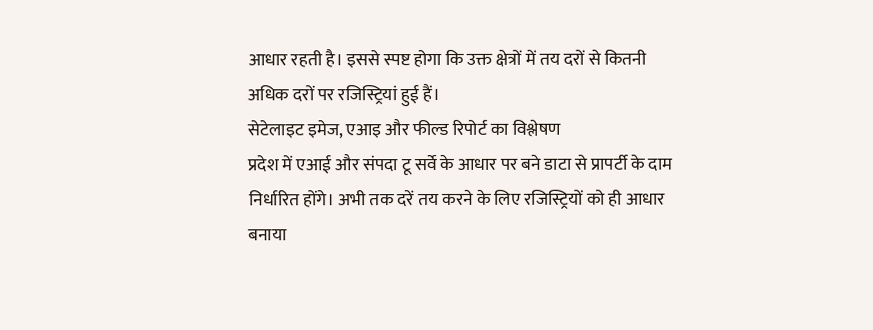आधार रहती है। इससे स्पष्ट होगा कि उक्त क्षेत्रों में तय दरों से कितनी अधिक दरों पर रजिस्ट्रियां हुई हैं।
सेटेलाइट इमेज, एआइ और फील्ड रिपोर्ट का विश्लेषण
प्रदेश में एआई और संपदा टू सर्वे के आधार पर बने डाटा से प्रापर्टी के दाम निर्धारित होंगे। अभी तक दरें तय करने के लिए रजिस्ट्रियों को ही आधार बनाया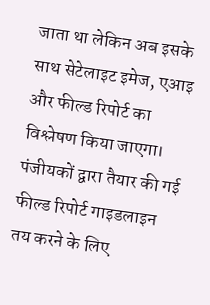जाता था लेकिन अब इसके साथ सेटेलाइट इमेज, एआइ और फील्ड रिपोर्ट का विश्लेषण किया जाएगा। पंजीयकों द्वारा तैयार की गई फील्ड रिपोर्ट गाइडलाइन तय करने के लिए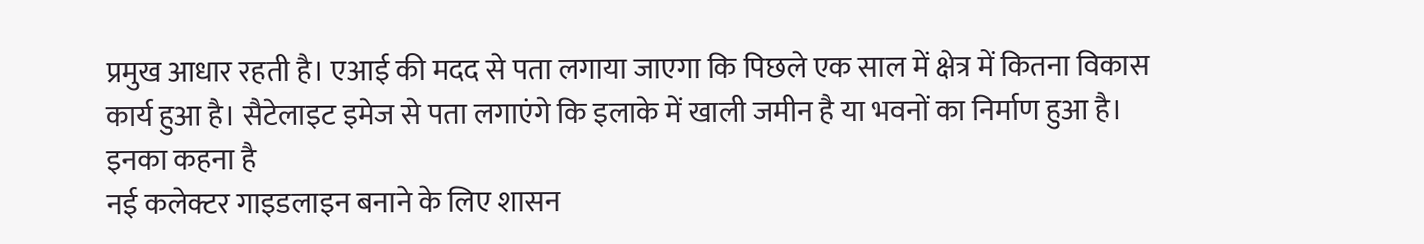प्रमुख आधार रहती है। एआई की मदद से पता लगाया जाएगा कि पिछले एक साल में क्षेत्र में कितना विकास कार्य हुआ है। सैटेलाइट इमेज से पता लगाएंगे कि इलाके में खाली जमीन है या भवनों का निर्माण हुआ है।
इनका कहना है
नई कलेक्टर गाइडलाइन बनाने के लिए शासन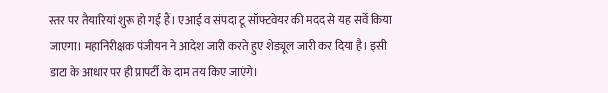स्तर पर तैयारियां शुरू हो गई हैं। एआई व संपदा टू सॉफ्टवेयर की मदद से यह सर्वे किया जाएगा। महानिरीक्षक पंजीयन ने आदेश जारी करते हुए शेड्यूल जारी कर दिया है। इसी डाटा के आधार पर ही प्रापर्टी के दाम तय किए जाएंगे।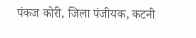पंकज कोरी, जिला पंजीयक, कटनी